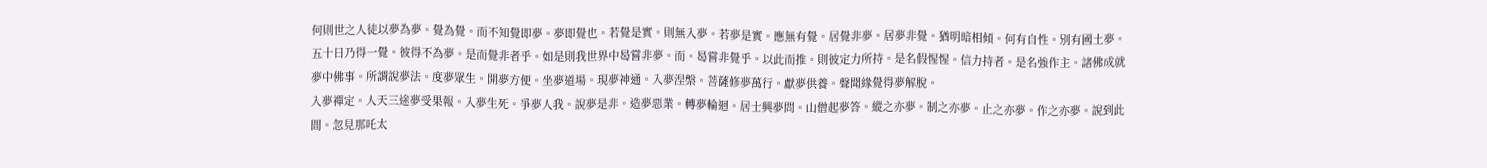何則世之人徒以夢為夢。覺為覺。而不知覺即夢。夢即覺也。若覺是實。則無入夢。若夢是實。應無有覺。居覺非夢。居夢非覺。猶明暗相傾。何有自性。別有國土夢。五十日乃得一覺。彼得不為夢。是而覺非者乎。如是則我世界中曷嘗非夢。而。曷嘗非覺乎。以此而推。則彼定力所持。是名假惺惺。信力持者。是名強作主。諸佛成就夢中佛事。所謂說夢法。度夢眾生。開夢方便。坐夢道場。現夢神通。入夢涅槃。菩薩修夢萬行。獻夢供養。聲聞緣覺得夢解脫。
入夢禪定。人天三途夢受果報。入夢生死。爭夢人我。說夢是非。造夢惡業。轉夢輪迴。居士興夢問。山僧起夢答。縱之亦夢。制之亦夢。止之亦夢。作之亦夢。說到此間。忽見那吒太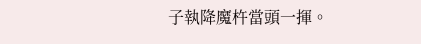子執降魔杵當頭一揮。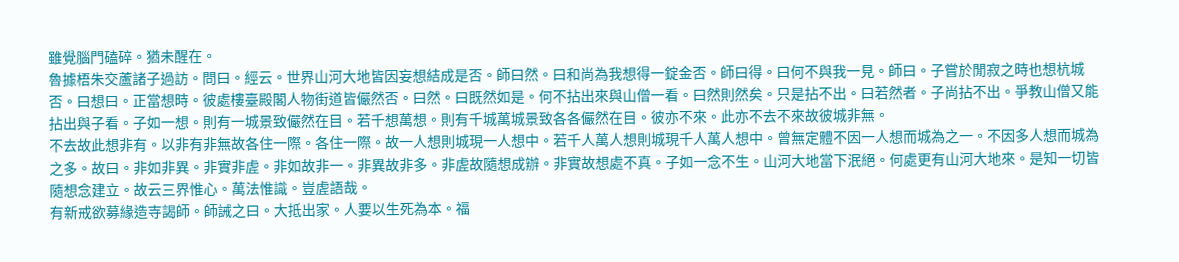雖覺腦門磕碎。猶未醒在。
魯據梧朱交蘆諸子過訪。問曰。經云。世界山河大地皆因妄想結成是否。師曰然。曰和尚為我想得一錠金否。師曰得。曰何不與我一見。師曰。子嘗於閒寂之時也想杭城否。曰想曰。正當想時。彼處樓臺殿閣人物街道皆儼然否。曰然。曰既然如是。何不拈出來與山僧一看。曰然則然矣。只是拈不出。曰若然者。子尚拈不出。爭教山僧又能拈出與子看。子如一想。則有一城景致儼然在目。若千想萬想。則有千城萬城景致各各儼然在目。彼亦不來。此亦不去不來故彼城非無。
不去故此想非有。以非有非無故各住一際。各住一際。故一人想則城現一人想中。若千人萬人想則城現千人萬人想中。曾無定體不因一人想而城為之一。不因多人想而城為之多。故曰。非如非異。非實非虗。非如故非一。非異故非多。非虗故隨想成辦。非實故想處不真。子如一念不生。山河大地當下泯絕。何處更有山河大地來。是知一切皆隨想念建立。故云三界惟心。萬法惟識。豈虗語哉。
有新戒欲募緣造寺謁師。師誡之曰。大抵出家。人要以生死為本。福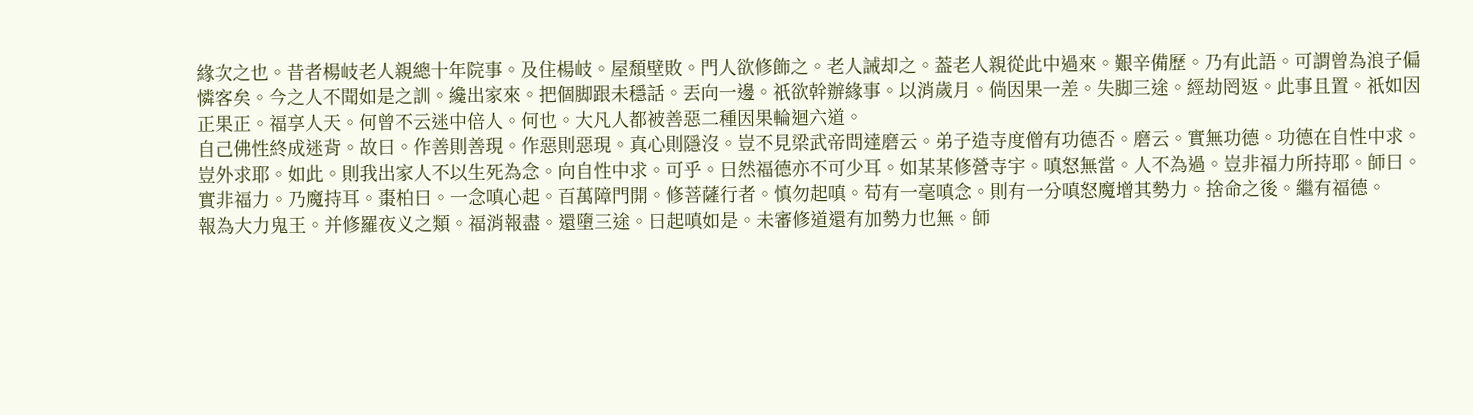緣次之也。昔者楊岐老人親總十年院事。及住楊岐。屋頹壁敗。門人欲修飾之。老人誡却之。葢老人親從此中過來。艱辛備歷。乃有此語。可謂曾為浪子偏憐客矣。今之人不聞如是之訓。纔出家來。把個脚跟未穩話。丟向一邊。祇欲幹辦緣事。以消歲月。倘因果一差。失脚三途。經劫罔返。此事且置。祇如因正果正。福享人天。何曾不云迷中倍人。何也。大凡人都被善惡二種因果輪迴六道。
自己佛性終成迷背。故曰。作善則善現。作惡則惡現。真心則隱沒。豈不見梁武帝問達磨云。弟子造寺度僧有功德否。磨云。實無功德。功德在自性中求。豈外求耶。如此。則我出家人不以生死為念。向自性中求。可乎。曰然福德亦不可少耳。如某某修營寺宇。嗔怒無當。人不為過。豈非福力所持耶。師曰。實非福力。乃魔持耳。棗柏曰。一念嗔心起。百萬障門開。修菩薩行者。慎勿起嗔。苟有一毫嗔念。則有一分嗔怒魔增其勢力。捨命之後。繼有福德。
報為大力鬼王。并修羅夜义之類。福消報盡。還墮三途。曰起嗔如是。未審修道還有加勢力也無。師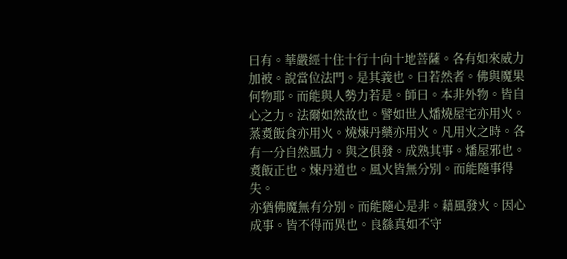曰有。華嚴經十住十行十向十地菩薩。各有如來威力加被。說當位法門。是其義也。曰若然者。佛與魔果何物耶。而能與人勢力若是。師曰。本非外物。皆自心之力。法爾如然故也。譬如世人燔燒屋宅亦用火。蒸煑飯食亦用火。燒煉丹藥亦用火。凡用火之時。各有一分自然風力。與之俱發。成熟其事。燔屋邪也。煑飯正也。煉丹道也。風火皆無分別。而能隨事得失。
亦猶佛魔無有分別。而能隨心是非。藉風發火。因心成事。皆不得而異也。良繇真如不守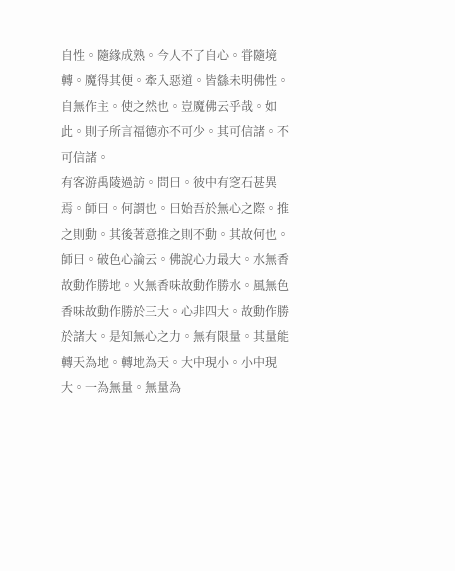自性。隨緣成熟。今人不了自心。甞隨境轉。魔得其便。牽入惡道。皆繇未明佛性。自無作主。使之然也。豈魔佛云乎哉。如此。則子所言福德亦不可少。其可信諸。不可信諸。
有客游禹陵過訪。問曰。彼中有窆石甚異焉。師曰。何謂也。曰始吾於無心之際。推之則動。其後著意推之則不動。其故何也。師曰。破色心論云。佛說心力最大。水無香故動作勝地。火無香味故動作勝水。風無色香味故動作勝於三大。心非四大。故動作勝於諸大。是知無心之力。無有限量。其量能轉天為地。轉地為天。大中現小。小中現大。一為無量。無量為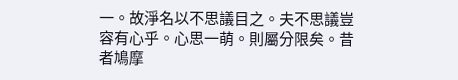一。故淨名以不思議目之。夫不思議豈容有心乎。心思一萌。則屬分限矣。昔者鳩摩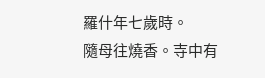羅什年七歲時。
隨母往燒香。寺中有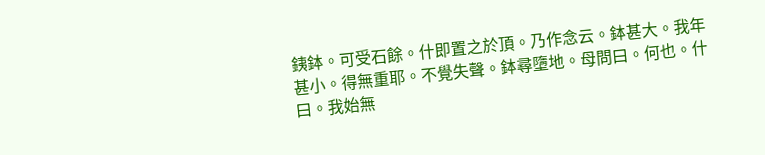銕鉢。可受石餘。什即置之於頂。乃作念云。鉢甚大。我年甚小。得無重耶。不覺失聲。鉢尋墮地。母問曰。何也。什曰。我始無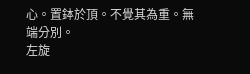心。置鉢於頂。不覺其為重。無端分別。
左旋